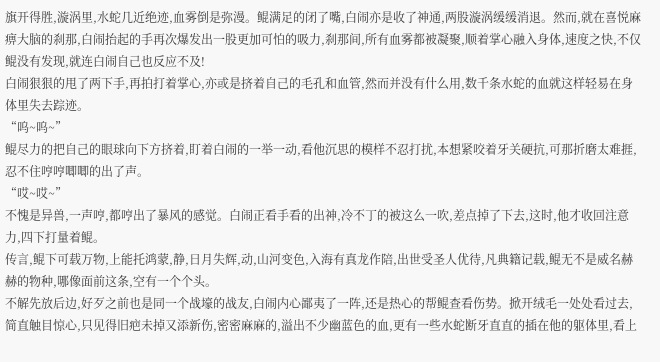旗开得胜,漩涡里,水蛇几近绝迹,血雾倒是弥漫。鲲满足的闭了嘴,白闹亦是收了神通,两股漩涡缓缓消退。然而,就在喜悦麻痹大脑的刹那,白闹抬起的手再次爆发出一股更加可怕的吸力,刹那间,所有血雾都被凝聚,顺着掌心融入身体,速度之快,不仅鲲没有发现,就连白闹自己也反应不及!
白闹狠狠的甩了两下手,再拍打着掌心,亦或是挤着自己的毛孔和血管,然而并没有什么用,数千条水蛇的血就这样轻易在身体里失去踪迹。
“呜~呜~”
鲲尽力的把自己的眼球向下方挤着,盯着白闹的一举一动,看他沉思的模样不忍打扰,本想紧咬着牙关硬抗,可那折磨太难捱,忍不住哼哼唧唧的出了声。
“哎~哎~”
不愧是异兽,一声哼,都哼出了暴风的感觉。白闹正看手看的出神,冷不丁的被这么一吹,差点掉了下去,这时,他才收回注意力,四下打量着鲲。
传言,鲲下可载万物,上能托鸿蒙,静,日月失辉,动,山河变色,入海有真龙作陪,出世受圣人优待,凡典籍记载,鲲无不是威名赫赫的物种,哪像面前这条,空有一个个头。
不解先放后边,好歹之前也是同一个战壕的战友,白闹内心鄙夷了一阵,还是热心的帮鲲查看伤势。掀开绒毛一处处看过去,简直触目惊心,只见得旧疤未掉又添新伤,密密麻麻的,溢出不少幽蓝色的血,更有一些水蛇断牙直直的插在他的躯体里,看上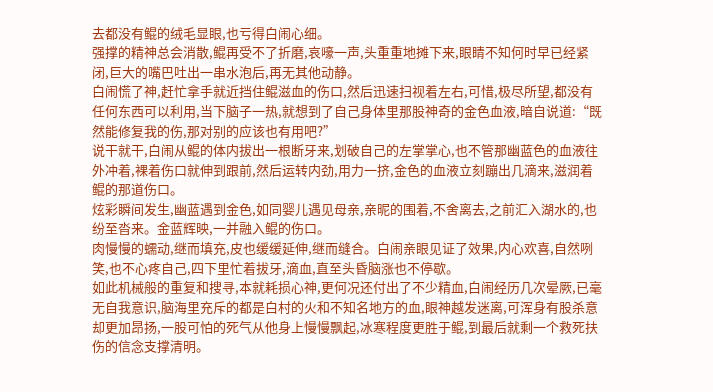去都没有鲲的绒毛显眼,也亏得白闹心细。
强撑的精神总会消散,鲲再受不了折磨,哀嚎一声,头重重地摊下来,眼睛不知何时早已经紧闭,巨大的嘴巴吐出一串水泡后,再无其他动静。
白闹慌了神,赶忙拿手就近挡住鲲滋血的伤口,然后迅速扫视着左右,可惜,极尽所望,都没有任何东西可以利用,当下脑子一热,就想到了自己身体里那股神奇的金色血液,暗自说道:“既然能修复我的伤,那对别的应该也有用吧?”
说干就干,白闹从鲲的体内拔出一根断牙来,划破自己的左掌掌心,也不管那幽蓝色的血液往外冲着,裸着伤口就伸到跟前,然后运转内劲,用力一挤,金色的血液立刻蹦出几滴来,滋润着鲲的那道伤口。
炫彩瞬间发生,幽蓝遇到金色,如同婴儿遇见母亲,亲昵的围着,不舍离去,之前汇入湖水的,也纷至沓来。金蓝辉映,一并融入鲲的伤口。
肉慢慢的蠕动,继而填充,皮也缓缓延伸,继而缝合。白闹亲眼见证了效果,内心欢喜,自然咧笑,也不心疼自己,四下里忙着拔牙,滴血,直至头昏脑涨也不停歇。
如此机械般的重复和搜寻,本就耗损心神,更何况还付出了不少精血,白闹经历几次晕厥,已毫无自我意识,脑海里充斥的都是白村的火和不知名地方的血,眼神越发迷离,可浑身有股杀意却更加昂扬,一股可怕的死气从他身上慢慢飘起,冰寒程度更胜于鲲,到最后就剩一个救死扶伤的信念支撑清明。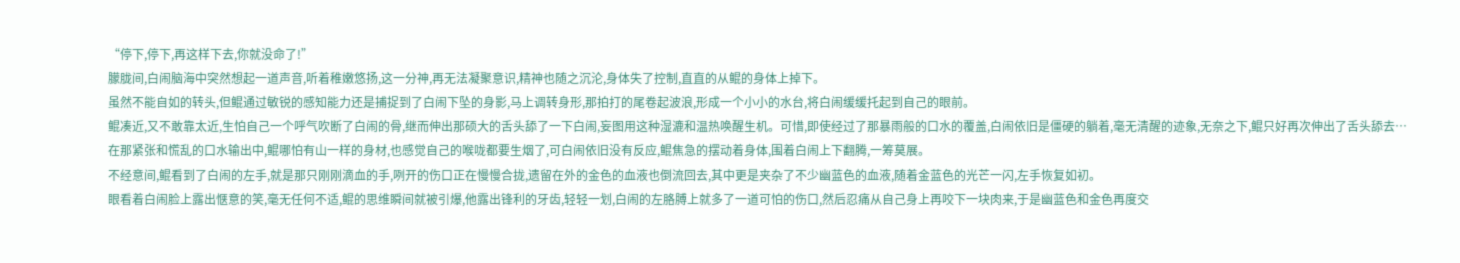“停下,停下,再这样下去,你就没命了!”
朦胧间,白闹脑海中突然想起一道声音,听着稚嫩悠扬,这一分神,再无法凝聚意识,精神也随之沉沦,身体失了控制,直直的从鲲的身体上掉下。
虽然不能自如的转头,但鲲通过敏锐的感知能力还是捕捉到了白闹下坠的身影,马上调转身形,那拍打的尾卷起波浪,形成一个小小的水台,将白闹缓缓托起到自己的眼前。
鲲凑近,又不敢靠太近,生怕自己一个呼气吹断了白闹的骨,继而伸出那硕大的舌头舔了一下白闹,妄图用这种湿漉和温热唤醒生机。可惜,即使经过了那暴雨般的口水的覆盖,白闹依旧是僵硬的躺着,毫无清醒的迹象,无奈之下,鲲只好再次伸出了舌头舔去…
在那紧张和慌乱的口水输出中,鲲哪怕有山一样的身材,也感觉自己的喉咙都要生烟了,可白闹依旧没有反应,鲲焦急的摆动着身体,围着白闹上下翻腾,一筹莫展。
不经意间,鲲看到了白闹的左手,就是那只刚刚滴血的手,咧开的伤口正在慢慢合拢,遗留在外的金色的血液也倒流回去,其中更是夹杂了不少幽蓝色的血液,随着金蓝色的光芒一闪,左手恢复如初。
眼看着白闹脸上露出惬意的笑,毫无任何不适,鲲的思维瞬间就被引爆,他露出锋利的牙齿,轻轻一划,白闹的左胳膊上就多了一道可怕的伤口,然后忍痛从自己身上再咬下一块肉来,于是幽蓝色和金色再度交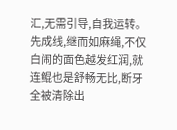汇,无需引导,自我运转。先成线,继而如麻绳,不仅白闹的面色越发红润,就连鲲也是舒畅无比,断牙全被清除出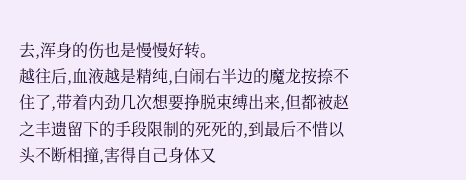去,浑身的伤也是慢慢好转。
越往后,血液越是精纯,白闹右半边的魔龙按捺不住了,带着内劲几次想要挣脱束缚出来,但都被赵之丰遗留下的手段限制的死死的,到最后不惜以头不断相撞,害得自己身体又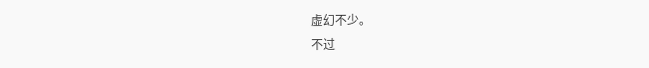虚幻不少。
不过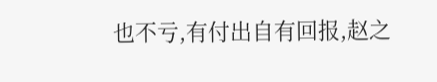也不亏,有付出自有回报,赵之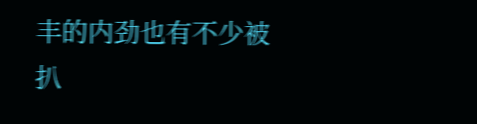丰的内劲也有不少被扒